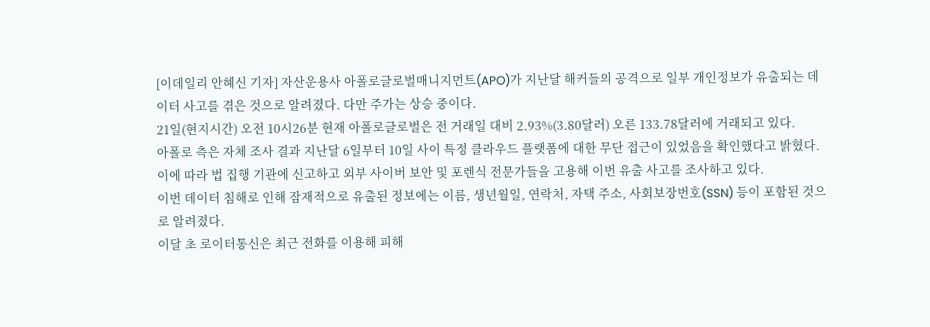[이데일리 안혜신 기자] 자산운용사 아폴로글로벌매니지먼트(APO)가 지난달 해커들의 공격으로 일부 개인정보가 유출되는 데이터 사고를 겪은 것으로 알려졌다. 다만 주가는 상승 중이다.
21일(현지시간) 오전 10시26분 현재 아폴로글로벌은 전 거래일 대비 2.93%(3.80달러) 오른 133.78달러에 거래되고 있다.
아폴로 측은 자체 조사 결과 지난달 6일부터 10일 사이 특정 클라우드 플랫폼에 대한 무단 접근이 있었음을 확인했다고 밝혔다. 이에 따라 법 집행 기관에 신고하고 외부 사이버 보안 및 포렌식 전문가들을 고용해 이번 유출 사고를 조사하고 있다.
이번 데이터 침해로 인해 잠재적으로 유출된 정보에는 이름, 생년월일, 연락처, 자택 주소, 사회보장번호(SSN) 등이 포함된 것으로 알려졌다.
이달 초 로이터통신은 최근 전화를 이용해 피해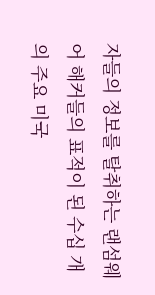자들의 정보를 탈취하는 랜섬웨어 해커들의 표적이 된 수십 개의 주요 미국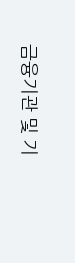금융기관 및 기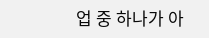업 중 하나가 아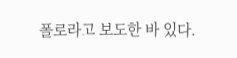폴로라고 보도한 바 있다.